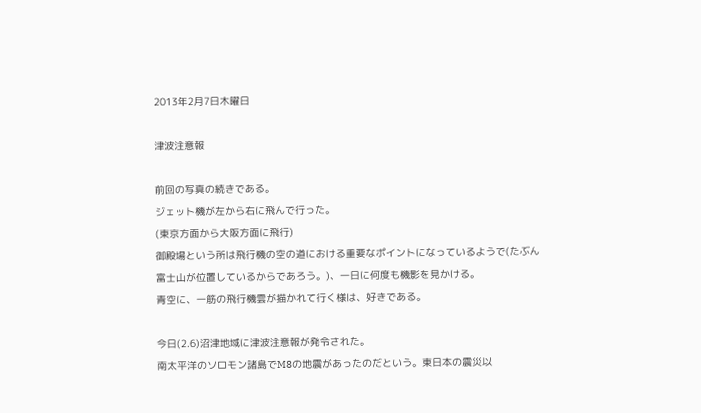2013年2月7日木曜日

津波注意報

前回の写真の続きである。
ジェット機が左から右に飛んで行った。
(東京方面から大阪方面に飛行)
御殿場という所は飛行機の空の道における重要なポイントになっているようで(たぶん富士山が位置しているからであろう。)、一日に何度も機影を見かける。
青空に、一筋の飛行機雲が描かれて行く様は、好きである。

今日(2.6)沼津地域に津波注意報が発令された。
南太平洋のソロモン諸島でM8の地震があったのだという。東日本の震災以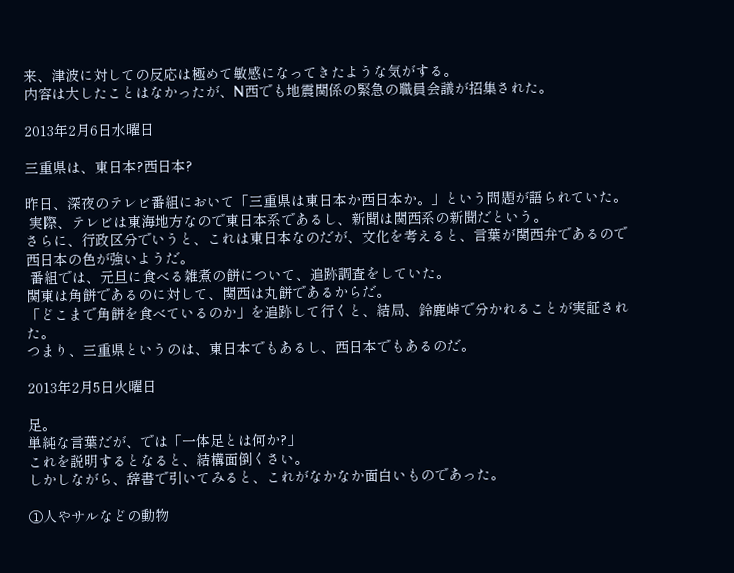来、津波に対しての反応は極めて敏感になってきたような気がする。
内容は大したことはなかったが、N西でも地震関係の緊急の職員会議が招集された。

2013年2月6日水曜日

三重県は、東日本?西日本?

昨日、深夜のテレビ番組において「三重県は東日本か西日本か。」という問題が語られていた。
 実際、テレビは東海地方なので東日本系であるし、新聞は関西系の新聞だという。
さらに、行政区分でいうと、これは東日本なのだが、文化を考えると、言葉が関西弁であるので西日本の色が強いようだ。
 番組では、元旦に食べる雑煮の餅について、追跡調査をしていた。
関東は角餅であるのに対して、関西は丸餅であるからだ。
「どこまで角餅を食べているのか」を追跡して行くと、結局、鈴鹿峠で分かれることが実証された。
つまり、三重県というのは、東日本でもあるし、西日本でもあるのだ。

2013年2月5日火曜日

足。
単純な言葉だが、では「一体足とは何か?」
これを説明するとなると、結構面倒くさい。
しかしながら、辞書で引いてみると、これがなかなか面白いものであった。

①人やサルなどの動物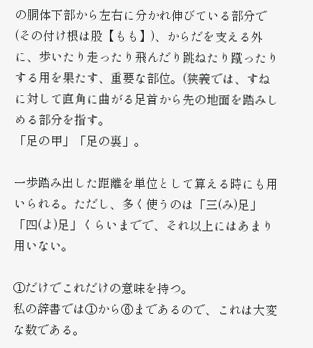の胴体下部から左右に分かれ伸びている部分で(その付け根は股【もも】)、からだを支える外に、歩いたり走ったり飛んだり跳ねたり蹴ったりする用を果たす、重要な部位。(狭義では、すねに対して直角に曲がる足首から先の地面を踏みしめる部分を指す。
「足の甲」「足の裏」。

一歩踏み出した距離を単位として算える時にも用いられる。ただし、多く使うのは「三(み)足」「四(よ)足」くらいまでで、それ以上にはあまり用いない。

①だけでこれだけの意味を持つ。
私の辞書では①から⑥まであるので、これは大変な数である。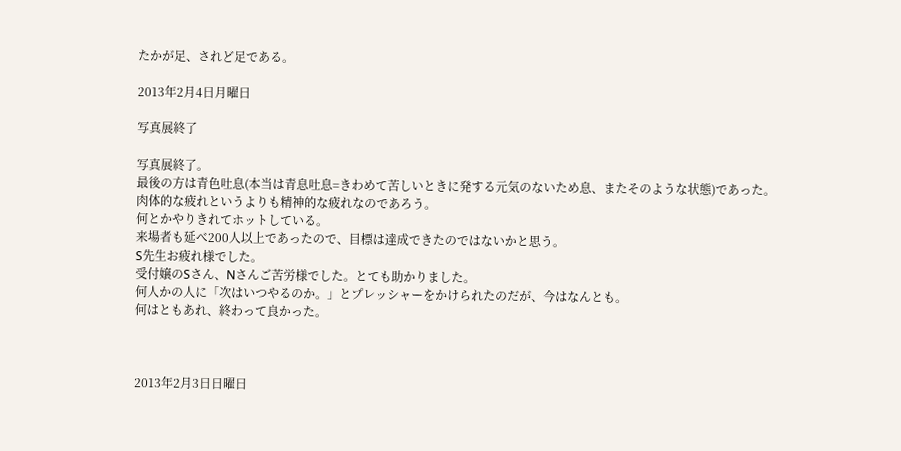たかが足、されど足である。

2013年2月4日月曜日

写真展終了

写真展終了。
最後の方は青色吐息(本当は青息吐息=きわめて苦しいときに発する元気のないため息、またそのような状態)であった。
肉体的な疲れというよりも精神的な疲れなのであろう。
何とかやりきれてホットしている。
来場者も延べ200人以上であったので、目標は達成できたのではないかと思う。
S先生お疲れ様でした。
受付嬢のSさん、Nさんご苦労様でした。とても助かりました。
何人かの人に「次はいつやるのか。」とプレッシャーをかけられたのだが、今はなんとも。
何はともあれ、終わって良かった。



2013年2月3日日曜日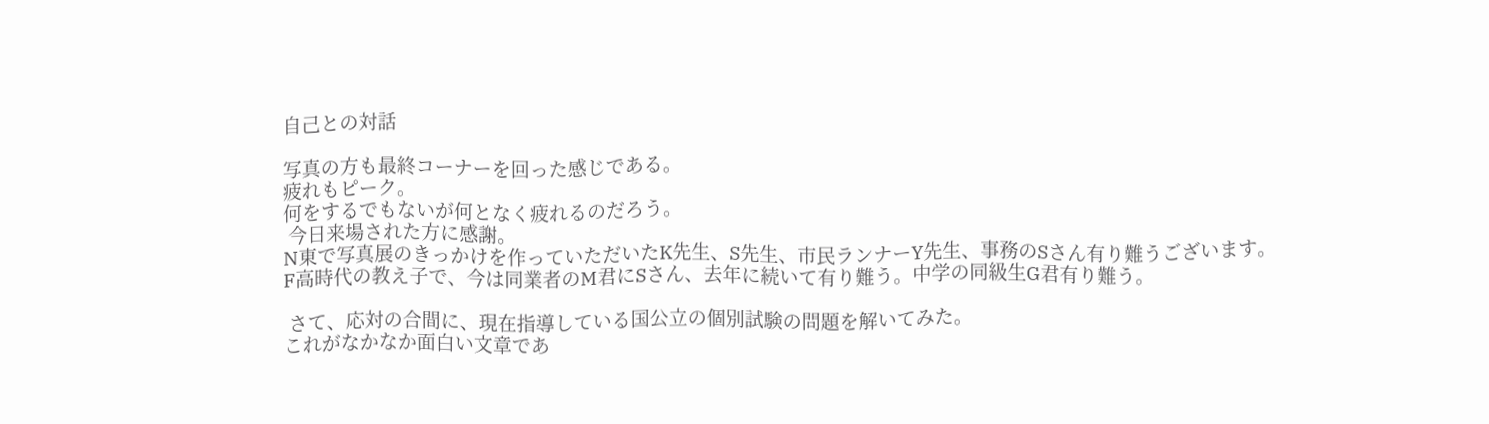自己との対話

写真の方も最終コーナーを回った感じである。
疲れもピーク。
何をするでもないが何となく疲れるのだろう。
 今日来場された方に感謝。
N東で写真展のきっかけを作っていただいたK先生、S先生、市民ランナーY先生、事務のSさん有り難うございます。
F高時代の教え子で、今は同業者のM君にSさん、去年に続いて有り難う。中学の同級生G君有り難う。

 さて、応対の合間に、現在指導している国公立の個別試験の問題を解いてみた。
これがなかなか面白い文章であ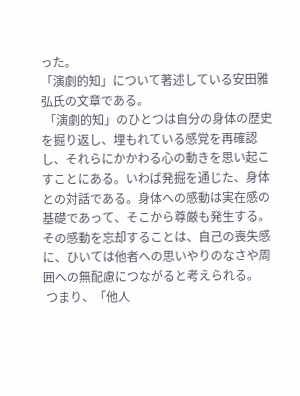った。
「演劇的知」について著述している安田雅弘氏の文章である。
 「演劇的知」のひとつは自分の身体の歴史を掘り返し、埋もれている感覚を再確認し、それらにかかわる心の動きを思い起こすことにある。いわば発掘を通じた、身体との対話である。身体への感動は実在感の基礎であって、そこから尊厳も発生する。その感動を忘却することは、自己の喪失感に、ひいては他者への思いやりのなさや周囲への無配慮につながると考えられる。
 つまり、「他人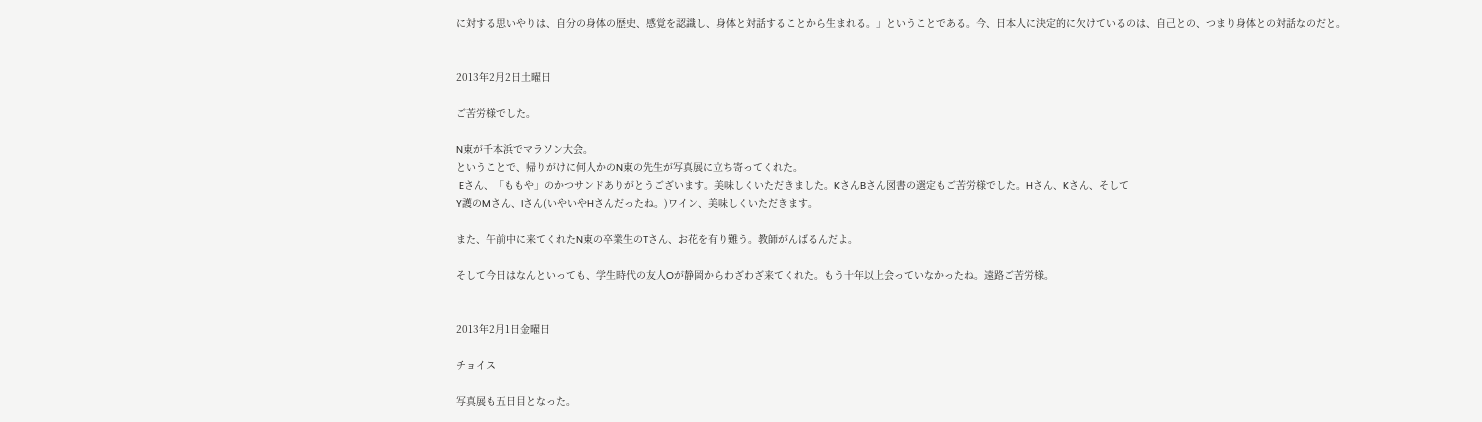に対する思いやりは、自分の身体の歴史、感覚を認識し、身体と対話することから生まれる。」ということである。今、日本人に決定的に欠けているのは、自己との、つまり身体との対話なのだと。


2013年2月2日土曜日

ご苦労様でした。

N東が千本浜でマラソン大会。
ということで、帰りがけに何人かのN東の先生が写真展に立ち寄ってくれた。
 Eさん、「ももや」のかつサンドありがとうございます。美味しくいただきました。KさんBさん図書の選定もご苦労様でした。Hさん、Kさん、そして
Y護のMさん、Iさん(いやいやHさんだったね。)ワイン、美味しくいただきます。

また、午前中に来てくれたN東の卒業生のTさん、お花を有り難う。教師がんばるんだよ。

そして今日はなんといっても、学生時代の友人Oが静岡からわざわざ来てくれた。もう十年以上会っていなかったね。遠路ご苦労様。


2013年2月1日金曜日

チョイス

写真展も五日目となった。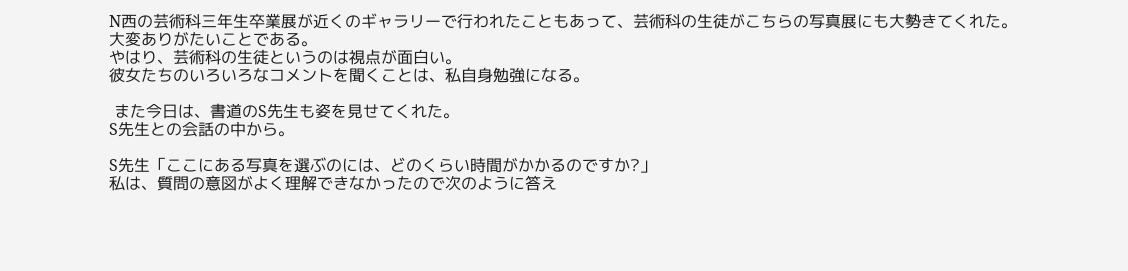N西の芸術科三年生卒業展が近くのギャラリーで行われたこともあって、芸術科の生徒がこちらの写真展にも大勢きてくれた。
大変ありがたいことである。
やはり、芸術科の生徒というのは視点が面白い。
彼女たちのいろいろなコメントを聞くことは、私自身勉強になる。

 また今日は、書道のS先生も姿を見せてくれた。
S先生との会話の中から。

S先生「ここにある写真を選ぶのには、どのくらい時間がかかるのですか?」
私は、質問の意図がよく理解できなかったので次のように答え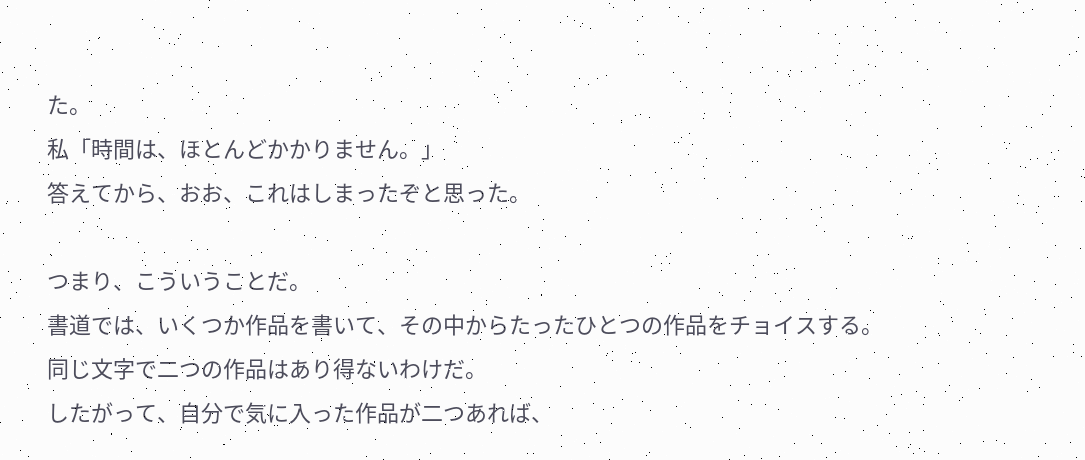た。
私「時間は、ほとんどかかりません。」
答えてから、おお、これはしまったぞと思った。

つまり、こういうことだ。
書道では、いくつか作品を書いて、その中からたったひとつの作品をチョイスする。
同じ文字で二つの作品はあり得ないわけだ。
したがって、自分で気に入った作品が二つあれば、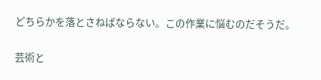どちらかを落とさねばならない。この作業に悩むのだそうだ。

芸術と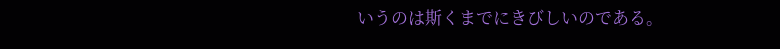いうのは斯くまでにきびしいのである。